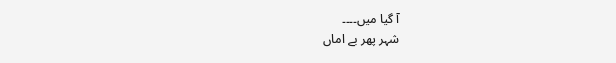آ گیا میں۔۔۔۔
شہر پھر بے اماں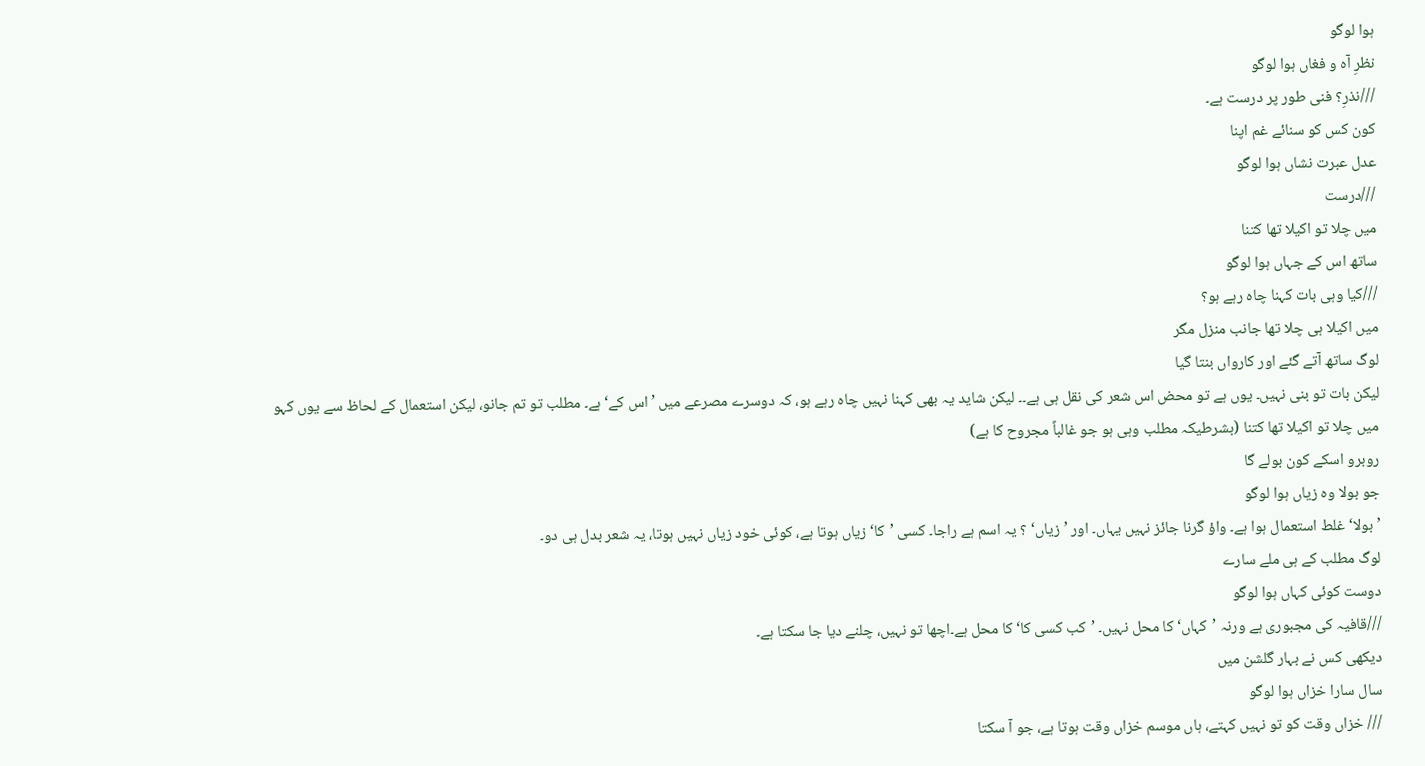ہوا لوگو
نظرِ آہ و فغاں ہوا لوگو
///نذرِ؟ فنی طور پر درست ہے۔
کون کس کو سنائے غم اپنا
عدل عبرت نشاں ہوا لوگو
///درست
میں چلا تو اکیلا تھا کتنا
ساتھ اس کے جہاں ہوا لوگو
///کیا وہی بات کہنا چاہ رہے ہو؟
میں اکیلا ہی چلا تھا جانب منزل مگر
لوگ ساتھ آتے گئے اور کارواں بنتا گیا
لیکن بات تو بنی نہیں۔ یوں ہے تو محض اس شعر کی نقل ہی ہے۔۔ لیکن شاید یہ بھی کہنا نہیں چاہ رہے ہو، کہ دوسرے مصرعے میں ’اس کے‘ ہے۔ مطلب تو تم جانو، لیکن استعمال کے لحاظ سے یوں کہو
میں چلا تو اکیلا تھا کتنا (بشرطیکہ مطلب وہی ہو جو غالباً مجروح کا ہے)
روبرو اسکے کون بولے گا
جو بولا وہ زیاں ہوا لوگو
’بولا‘ غلط استعمال ہوا ہے۔ واؤ گرنا جائز نہیں یہاں۔ اور ’زیاں‘ ؟ یہ اسم ہے راجا۔ کسی ’کا‘ زیاں ہوتا ہے، کوئی خود زیاں نہیں ہوتا، یہ شعر بدل ہی دو۔
لوگ مطلب کے ہی ملے سارے
دوست کوئی کہاں ہوا لوگو
///قافیہ کی مجبوری ہے ورنہ ’کہاں‘ کا محل نہیں۔ ’کب کسی کا‘ کا محل ہے۔اچھا تو نہیں، چلنے دیا جا سکتا ہے۔
دیکھی کس نے بہار گلشن میں
سال سارا خزاں ہوا لوگو
/// خزاں وقت کو تو نہیں کہتے، ہاں موسم خزاں وقت ہوتا ہے، جو آ سکتا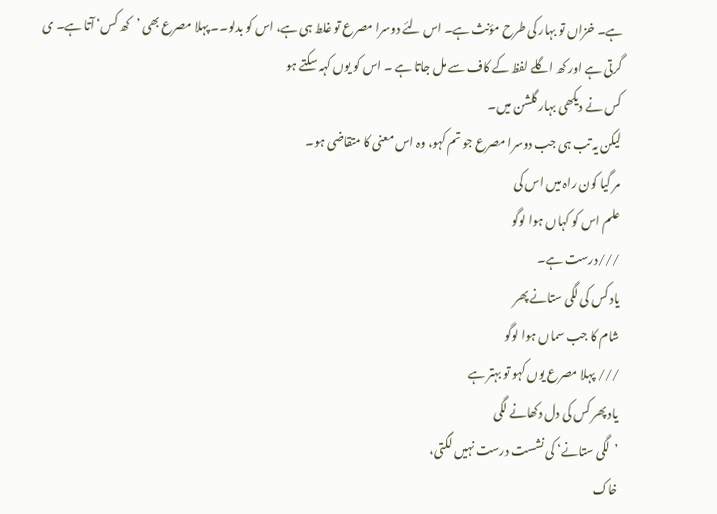ہے۔ خزاں تو بہار کی طرح مؤنث ہے۔ اس لئے دوسرا مصرع تو غلط ہی ہے، اس کو بدلو۔۔ پہلا مصرع بھی ’کھ کس‘ آتا ہے۔ ی گرتی ہے اور کھ اگلے لفظ کے کاف سے مل جاتا ہے ۔ اس کو یوں کہہ سکتے ہو
کس نے دیکھی بہار گلشن میں۔
لیکن یہ تب ہی جب دوسرا مصرع جو تم کہو، وہ اس معنی کا متقاضی ہو۔
مر گیا کون راہ میں اس کی
علم اس کو کہاں ہوا لوگو
///درست ہے۔
یاد کس کی لگی ستانے پھر
شام کا جب سماں ہوا لوگو
/// پہلا مصرع یوں کہو تو بہتر ہے
یاد پھر کس کی دل دکھانے لگی
’لگی ستانے‘ کی نشست درست نہیں لگتی،
خاک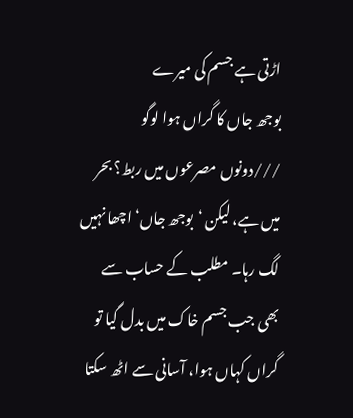اڑتی ہے جسم کی میرے
بوجھ جاں کا گراں ہوا لوگو
///دونوں مصرعوں میں ربط؟ بحر میں ہے، لیکن ‘بوجھ جاں‘ اچھا نہیں لگ رہا۔ مطلب کے حساب سے بھی جب جسم خاک میں بدل گیا تو گراں کہاں ہوا، آسانی سے اٹھ سکتا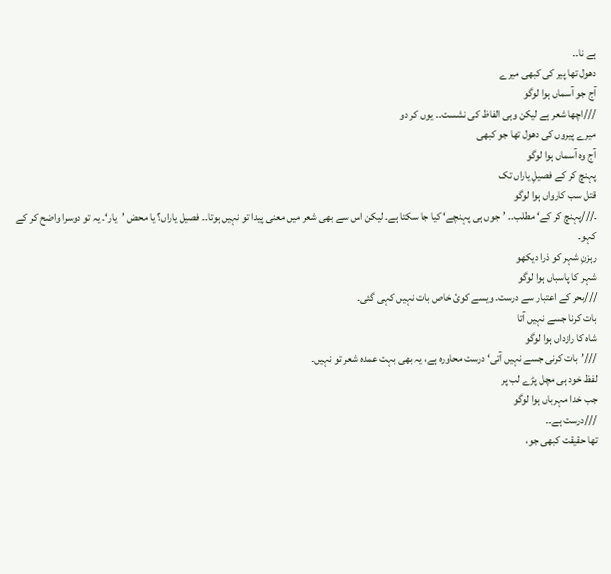ہے نا۔۔
دھول تھا پیر کی کبھی میرے
آج جو آسماں ہوا لوگو
///اچھا شعر ہے لیکن وہی الفاظ کی نشست۔۔ یوں کر دو
میرے پیروں کی دھول تھا جو کبھی
آج وہ آسماں ہوا لوگو
پہنچ کر کے فصیلِ یاراں تک
قتل سب کارواں ہوا لوگو
۔///پہنچ کر کے‘ مطلب۔۔ ’جوں ہی پہنچے‘ کیا جا سکتا ہے۔ لیکن اس سے بھی شعر میں معنی پیدا تو نہیں ہوتا۔۔ فصیل یاراں؟ یا محض ’یار‘۔ یہ تو دوسرا واضح کر کے کہو۔
رہزنِ شہر کو ذرا دیکھو
شہر کا پاسباں ہوا لوگو
///بحر کے اعتبار سے درست۔ ویسے کوئ خاص بات نہیں کہی گئی۔
بات کرنا جسے نہیں آتا
شاہ کا رازداں ہوا لوگو
///’بات کرنی جسے نہیں آتی‘ درست محاورہ ہے، یہ بھی بہت عمدہ شعر تو نہیں۔
لفظ خود ہی مچل پڑے لب پر
جب خدا مہرباں ہوا لوگو
///درست ہے۔۔
تھا حقیقت کبھی جو،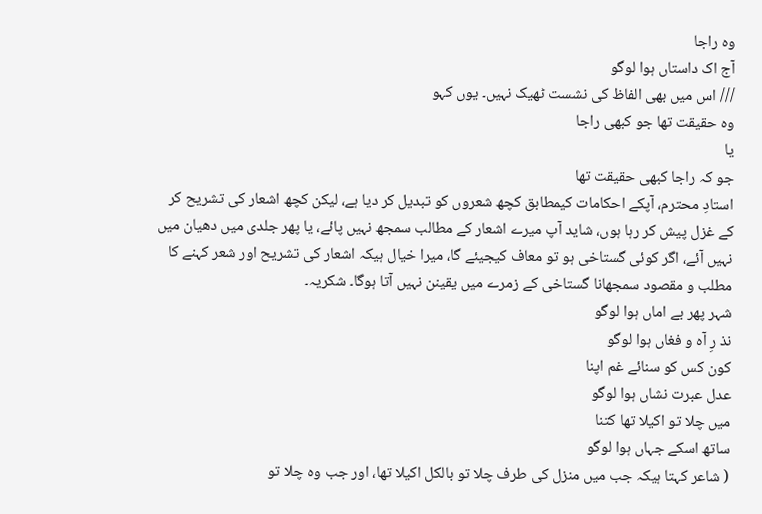وہ راجا
آج اک داستاں ہوا لوگو
/// اس میں بھی الفاظ کی نشست ٹھیک نہیں۔ یوں کہو
وہ حقیقت تھا جو کبھی راجا
یا
جو کہ راجا کبھی حقیقت تھا
استادِ محترم، آپکے احکامات کیمطابق کچھ شعروں کو تبدیل کر دیا ہے، لیکن کچھ اشعار کی تشریح کر کے غزل پیش کر رہا ہوں، شاید آپ میرے اشعار کے مطالب سمجھ نہیں پائے، یا پھر جلدی میں دھیان میں نہیں آئے، اگر کوئی گستاخی ہو تو معاف کیجیئے گا، میرا خیال ہیکہ اشعار کی تشریح اور شعر کہنے کا مطلب و مقصود سمجھانا گستاخی کے زمرے میں یقینن نہیں آتا ہوگا۔ شکریہ۔
شہر پھر بے اماں ہوا لوگو
نذ رِ آہ و فغاں ہوا لوگو
کون کس کو سنائے غم اپنا
عدل عبرت نشاں ہوا لوگو
میں چلا تو اکیلا تھا کتنا
ساتھ اسکے جہاں ہوا لوگو
( شاعر کہتا ہیکہ جب میں منزل کی طرف چلا تو بالکل اکیلا تھا، اور جب وہ چلا تو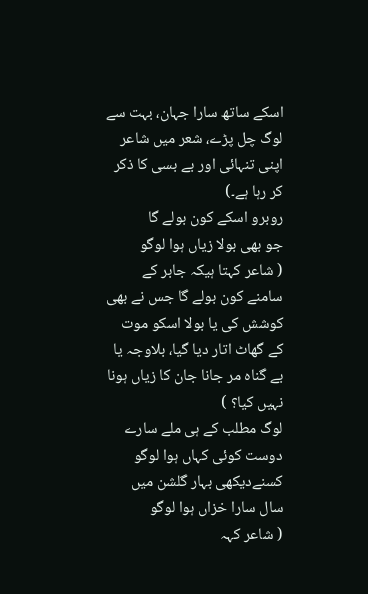اسکے ساتھ سارا جہان، بہت سے لوگ چل پڑے، شعر میں شاعر اپنی تنہائی اور بے بسی کا ذکر کر رہا ہے۔)
روبرو اسکے کون بولے گا
جو بھی بولا زیاں ہوا لوگو
( شاعر کہتا ہیکہ جابر کے سامنے کون بولے گا جس نے بھی کوشش کی یا بولا اسکو موت کے گھاٹ اتار دیا گیا، بلاوجہ یا بے گناہ مر جانا جان کا زیاں ہونا نہیں کیا؟ )
لوگ مطلب کے ہی ملے سارے
دوست کوئی کہاں ہوا لوگو
کسنےدیکھی بہار گلشن میں
سال سارا خزاں ہوا لوگو
( شاعر کہہ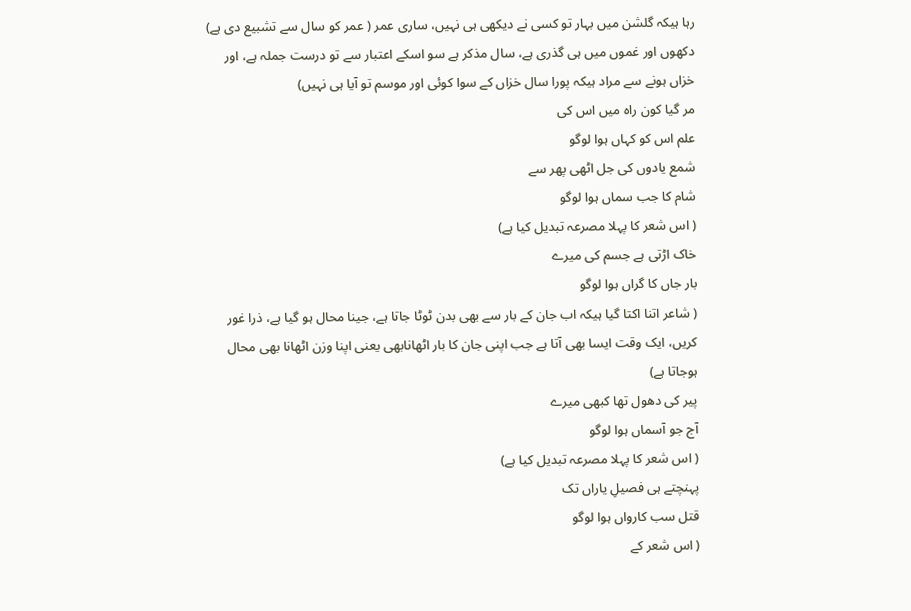رہا ہیکہ گلشن میں بہار تو کسی نے دیکھی ہی نہیں، ساری عمر ( عمر کو سال سے تشبیع دی ہے) دکھوں اور غموں میں ہی گذری ہے، سال مذکر ہے سو اسکے اعتبار سے تو درست جملہ ہے، اور خزاں ہونے سے مراد ہیکہ پورا سال خزاں کے سوا کوئی اور موسم تو آیا ہی نہیں)
مر گیا کون راہ میں اس کی
علم اس کو کہاں ہوا لوگو
شمع یادوں کی جل اٹھی پھر سے
شام کا جب سماں ہوا لوگو
( اس شعر کا پہلا مصرعہ تبدیل کیا ہے)
خاک اڑتی ہے جسم کی میرے
بار جاں کا گراں ہوا لوگو
( شاعر اتنا اکتا گیا ہیکہ اب جان کے بار سے بھی بدن ٹوٹا جاتا ہے، جینا محال ہو گیا ہے، ذرا غور کریں، ایک وقت ایسا بھی آتا ہے جب اپنی جان کا بار اٹھانابھی یعنی اپنا وزن اٹھانا بھی محال ہوجاتا ہے)
پیر کی دھول تھا کبھی میرے
آج جو آسماں ہوا لوگو
( اس شعر کا پہلا مصرعہ تبدیل کیا ہے)
پہنچتے ہی فصیلِ یاراں تک
قتل سب کارواں ہوا لوگو
( اس شعر کے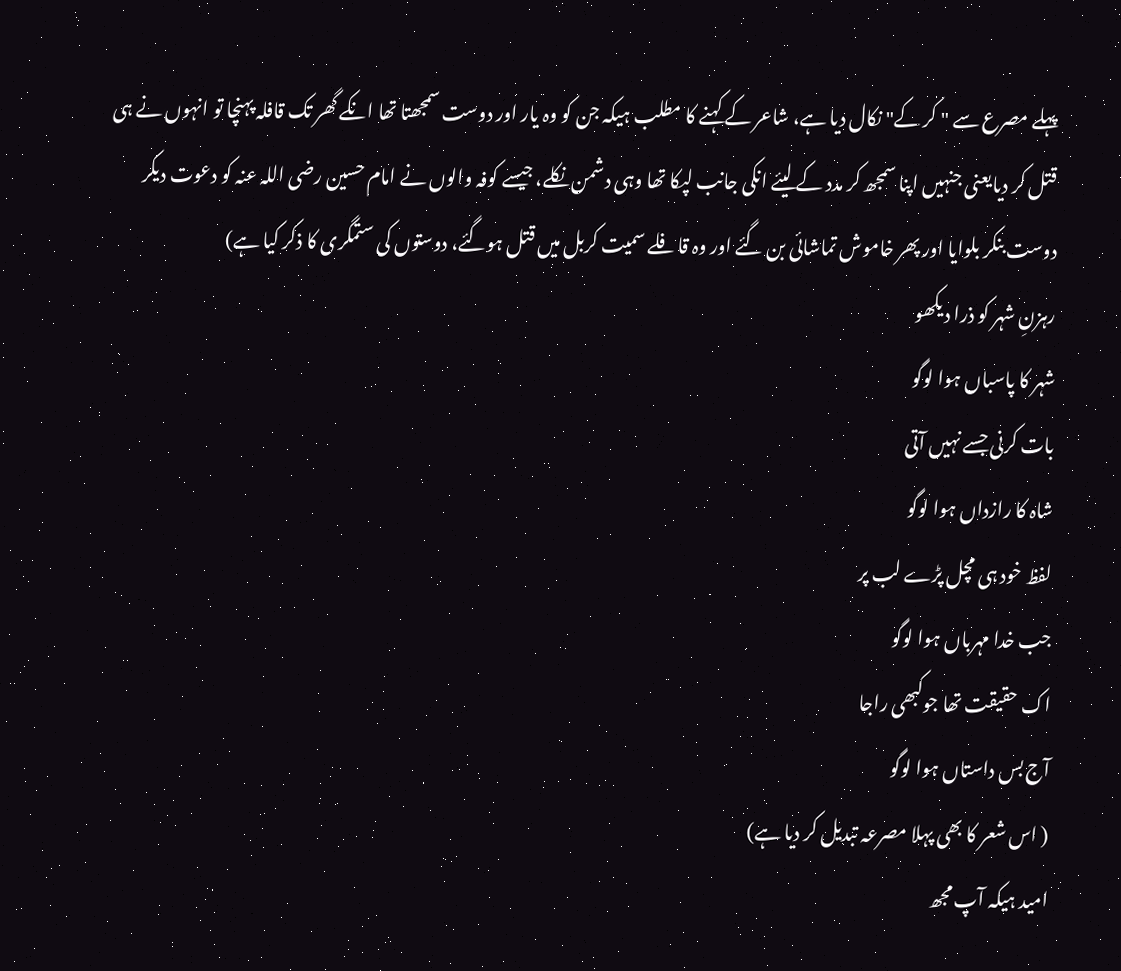پہلے مصرع سے " کر کے" نکال دیا ہے، شاعر کے کہنے کا مطلب ہیکہ جن کو وہ یار اور دوست سمجھتا تھا انکے گھر تک قافلہ پہنچا تو انہوں نے ہی قتل کر دیایعنی جنہیں اپنا سمجھ کر مدد کے لیئے انکی جانب لپکا تھا وہی دشمن نکلے، جیسے کوفہ والوں نے امام حسین رضی اللہ عنہ کو دعوت دیکر دوست بنکر بلوایا اور پھر خاموش تماشائی بن گئے اور وہ قافلے سمیت کربل میں قتل ہوگئے، دوستوں کی ستمگری کا ذکر کیا ہے)
رہزنِ شہر کو ذرا دیکھو
شہر کا پاسباں ہوا لوگو
بات کرنی جسے نہیں آتی
شاہ کا رازداں ہوا لوگو
لفظ خود ہی مچل پڑے لب پر
جب خدا مہرباں ہوا لوگو
اک حقیقت تھا جوکبھی راجا
آج بس داستاں ہوا لوگو
( اس شعر کا بھی پہلا مصرعہ تبدیل کر دیا ہے)
امید ہیکہ آپ مجھ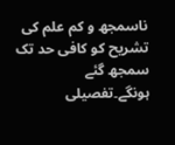ناسمجھ و کم علم کی تشریح کو کافی حد تک سمجھ گئے ہونگے۔تفصیلی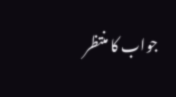جواب کا منتظر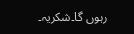رہوں گا۔شکریہ۔